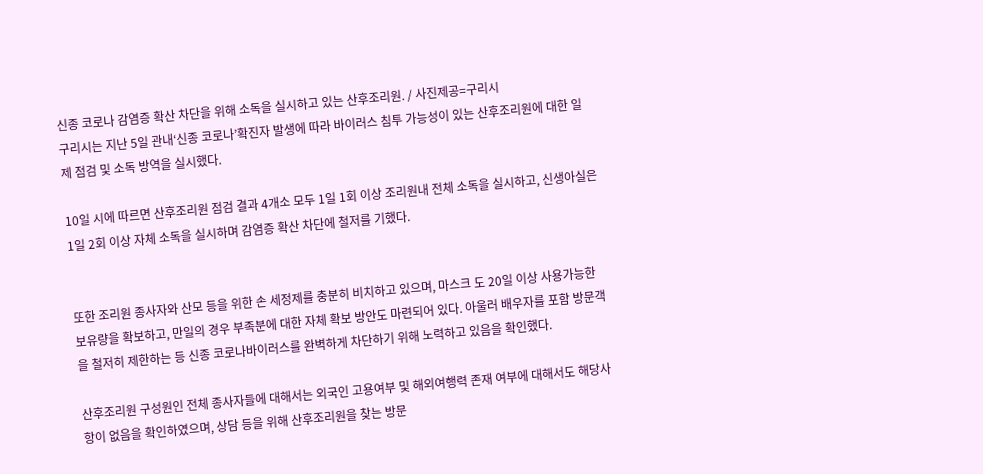신종 코로나 감염증 확산 차단을 위해 소독을 실시하고 있는 산후조리원. / 사진제공=구리시
구리시는 지난 5일 관내‘신종 코로나’확진자 발생에 따라 바이러스 침투 가능성이 있는 산후조리원에 대한 일제 점검 및 소독 방역을 실시했다.

10일 시에 따르면 산후조리원 점검 결과 4개소 모두 1일 1회 이상 조리원내 전체 소독을 실시하고, 신생아실은 1일 2회 이상 자체 소독을 실시하며 감염증 확산 차단에 철저를 기했다.


또한 조리원 종사자와 산모 등을 위한 손 세정제를 충분히 비치하고 있으며, 마스크 도 20일 이상 사용가능한 보유량을 확보하고, 만일의 경우 부족분에 대한 자체 확보 방안도 마련되어 있다. 아울러 배우자를 포함 방문객을 철저히 제한하는 등 신종 코로나바이러스를 완벽하게 차단하기 위해 노력하고 있음을 확인했다.

산후조리원 구성원인 전체 종사자들에 대해서는 외국인 고용여부 및 해외여행력 존재 여부에 대해서도 해당사항이 없음을 확인하였으며, 상담 등을 위해 산후조리원을 찾는 방문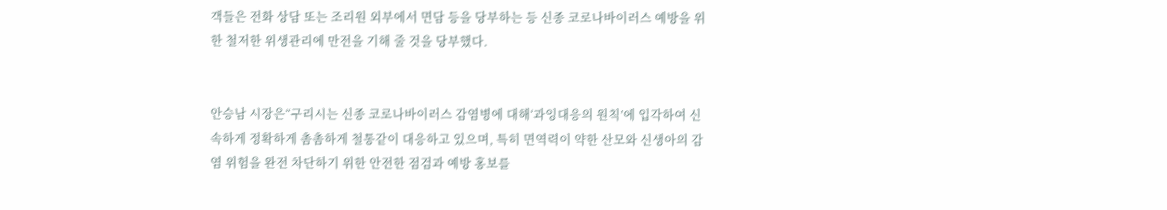객들은 전화 상담 또는 조리원 외부에서 면담 등을 당부하는 등 신종 코로나바이러스 예방을 위한 철저한 위생관리에 만전을 기해 줄 것을 당부했다.


안승남 시장은“구리시는 신종 코로나바이러스 감염병에 대해‘과잉대응의 원칙’에 입각하여 신속하게 정확하게 촘촘하게 철통같이 대응하고 있으며, 특히 면역력이 약한 산모와 신생아의 감염 위험을 완전 차단하기 위한 안전한 점검과 예방 홍보를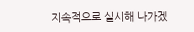지속적으로 실시해 나가겠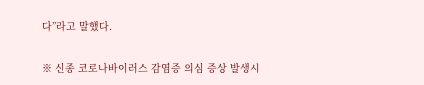다”라고 말했다.

※ 신종 코로나바이러스 감염증 의심 증상 발생시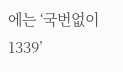에는 ‘국번없이 1339’